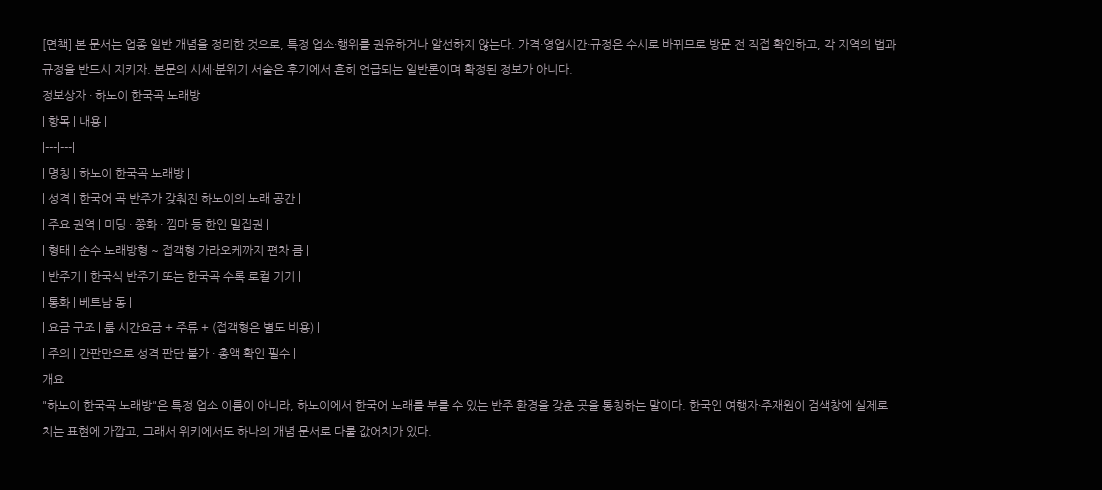[면책] 본 문서는 업종 일반 개념을 정리한 것으로, 특정 업소·행위를 권유하거나 알선하지 않는다. 가격·영업시간·규정은 수시로 바뀌므로 방문 전 직접 확인하고, 각 지역의 법과 규정을 반드시 지키자. 본문의 시세·분위기 서술은 후기에서 흔히 언급되는 일반론이며 확정된 정보가 아니다.
정보상자 · 하노이 한국곡 노래방
| 항목 | 내용 |
|---|---|
| 명칭 | 하노이 한국곡 노래방 |
| 성격 | 한국어 곡 반주가 갖춰진 하노이의 노래 공간 |
| 주요 권역 | 미딩 · 쭝화 · 낌마 등 한인 밀집권 |
| 형태 | 순수 노래방형 ~ 접객형 가라오케까지 편차 큼 |
| 반주기 | 한국식 반주기 또는 한국곡 수록 로컬 기기 |
| 통화 | 베트남 동 |
| 요금 구조 | 룸 시간요금 + 주류 + (접객형은 별도 비용) |
| 주의 | 간판만으로 성격 판단 불가 · 총액 확인 필수 |
개요
"하노이 한국곡 노래방"은 특정 업소 이름이 아니라, 하노이에서 한국어 노래를 부를 수 있는 반주 환경을 갖춘 곳을 통칭하는 말이다. 한국인 여행자·주재원이 검색창에 실제로 치는 표현에 가깝고, 그래서 위키에서도 하나의 개념 문서로 다룰 값어치가 있다.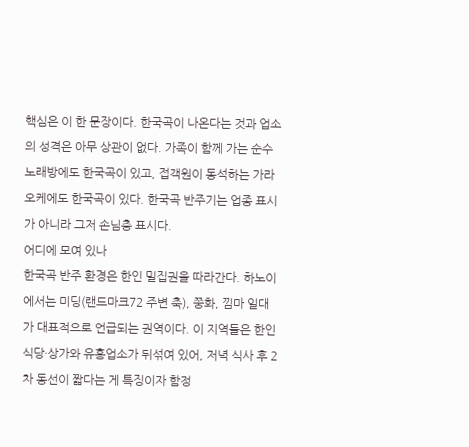핵심은 이 한 문장이다. 한국곡이 나온다는 것과 업소의 성격은 아무 상관이 없다. 가족이 함께 가는 순수 노래방에도 한국곡이 있고, 접객원이 동석하는 가라오케에도 한국곡이 있다. 한국곡 반주기는 업종 표시가 아니라 그저 손님층 표시다.
어디에 모여 있나
한국곡 반주 환경은 한인 밀집권을 따라간다. 하노이에서는 미딩(랜드마크72 주변 축), 쭝화, 낌마 일대가 대표적으로 언급되는 권역이다. 이 지역들은 한인 식당·상가와 유흥업소가 뒤섞여 있어, 저녁 식사 후 2차 동선이 짧다는 게 특징이자 함정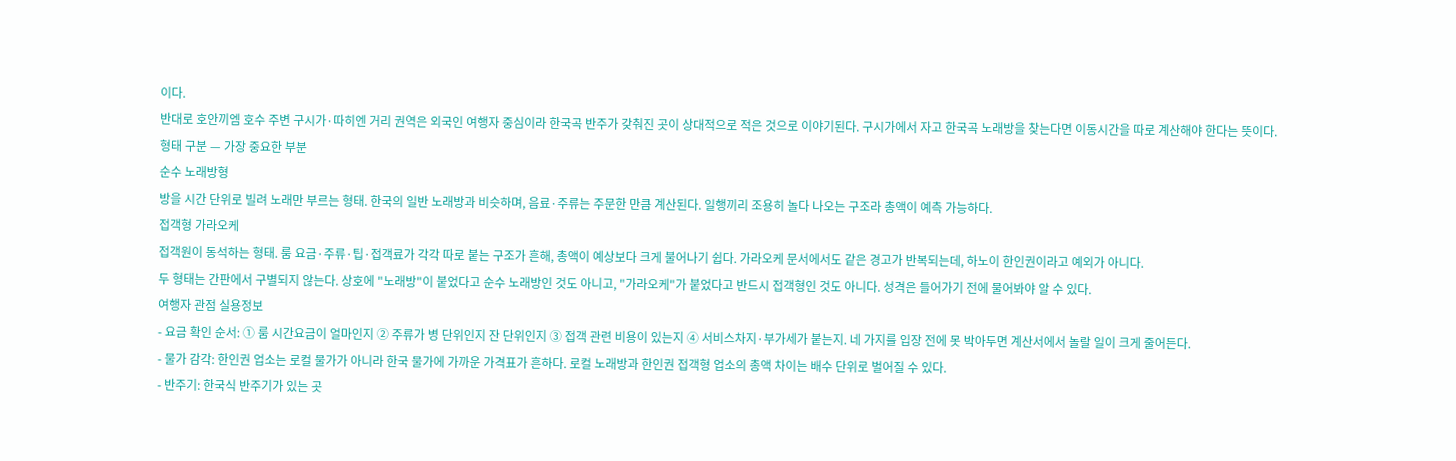이다.
반대로 호안끼엠 호수 주변 구시가·따히엔 거리 권역은 외국인 여행자 중심이라 한국곡 반주가 갖춰진 곳이 상대적으로 적은 것으로 이야기된다. 구시가에서 자고 한국곡 노래방을 찾는다면 이동시간을 따로 계산해야 한다는 뜻이다.
형태 구분 — 가장 중요한 부분
순수 노래방형
방을 시간 단위로 빌려 노래만 부르는 형태. 한국의 일반 노래방과 비슷하며, 음료·주류는 주문한 만큼 계산된다. 일행끼리 조용히 놀다 나오는 구조라 총액이 예측 가능하다.
접객형 가라오케
접객원이 동석하는 형태. 룸 요금·주류·팁·접객료가 각각 따로 붙는 구조가 흔해, 총액이 예상보다 크게 불어나기 쉽다. 가라오케 문서에서도 같은 경고가 반복되는데, 하노이 한인권이라고 예외가 아니다.
두 형태는 간판에서 구별되지 않는다. 상호에 "노래방"이 붙었다고 순수 노래방인 것도 아니고, "가라오케"가 붙었다고 반드시 접객형인 것도 아니다. 성격은 들어가기 전에 물어봐야 알 수 있다.
여행자 관점 실용정보
- 요금 확인 순서: ① 룸 시간요금이 얼마인지 ② 주류가 병 단위인지 잔 단위인지 ③ 접객 관련 비용이 있는지 ④ 서비스차지·부가세가 붙는지. 네 가지를 입장 전에 못 박아두면 계산서에서 놀랄 일이 크게 줄어든다.
- 물가 감각: 한인권 업소는 로컬 물가가 아니라 한국 물가에 가까운 가격표가 흔하다. 로컬 노래방과 한인권 접객형 업소의 총액 차이는 배수 단위로 벌어질 수 있다.
- 반주기: 한국식 반주기가 있는 곳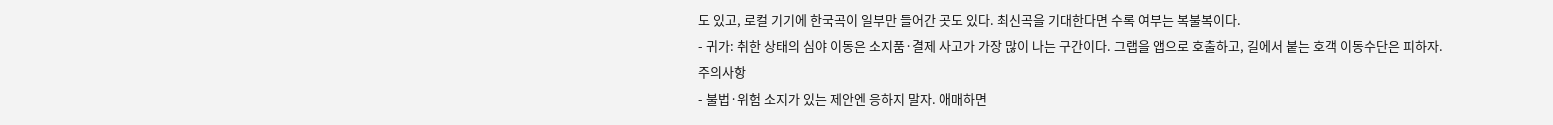도 있고, 로컬 기기에 한국곡이 일부만 들어간 곳도 있다. 최신곡을 기대한다면 수록 여부는 복불복이다.
- 귀가: 취한 상태의 심야 이동은 소지품·결제 사고가 가장 많이 나는 구간이다. 그랩을 앱으로 호출하고, 길에서 붙는 호객 이동수단은 피하자.
주의사항
- 불법·위험 소지가 있는 제안엔 응하지 말자. 애매하면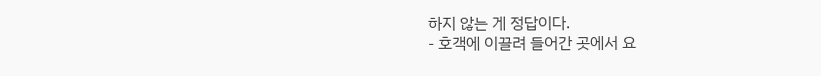하지 않는 게 정답이다.
- 호객에 이끌려 들어간 곳에서 요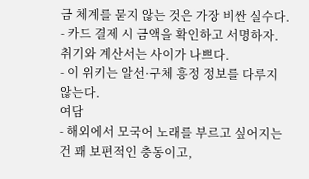금 체계를 묻지 않는 것은 가장 비싼 실수다.
- 카드 결제 시 금액을 확인하고 서명하자. 취기와 계산서는 사이가 나쁘다.
- 이 위키는 알선·구체 흥정 정보를 다루지 않는다.
여담
- 해외에서 모국어 노래를 부르고 싶어지는 건 꽤 보편적인 충동이고,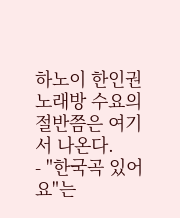하노이 한인권 노래방 수요의 절반쯤은 여기서 나온다.
- "한국곡 있어요"는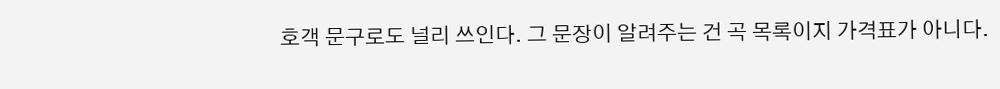호객 문구로도 널리 쓰인다. 그 문장이 알려주는 건 곡 목록이지 가격표가 아니다.